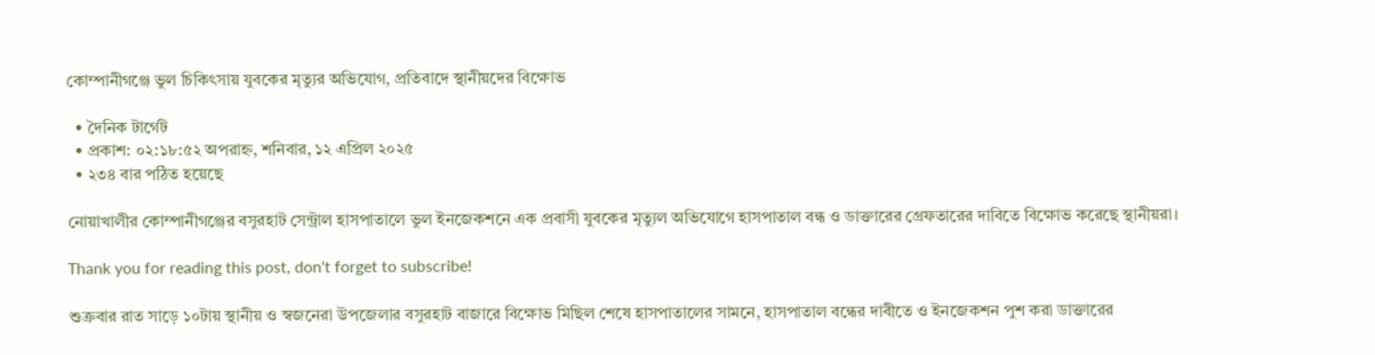কোম্পানীগঞ্জে ভুল চিকিৎসায় যুবকের মৃত্যুর অভিযোগ, প্রতিবাদে স্থানীয়দের বিক্ষোভ

  • দৈনিক টার্গেট
  • প্রকাশ: ০২:১৮:৫২ অপরাহ্ন, শনিবার, ১২ এপ্রিল ২০২৫
  • ২৩৪ বার পঠিত হয়েছে

নোয়াখালীর কোম্পানীগঞ্জের বসুরহাট সেন্ট্রাল হাসপাতালে ভুল ইনজেকশনে এক প্রবাসী যুবকের মৃত্যুল অভিযোগে হাসপাতাল বন্ধ ও ডাক্তারের গ্রেফতারের দাবিতে বিক্ষোভ করেছে স্থানীয়রা।

Thank you for reading this post, don't forget to subscribe!

শুক্রবার রাত সাড়ে ১০টায় স্থানীয় ও স্বজনেরা উপজেলার বসুরহাট বাজারে বিক্ষোভ মিছিল শেষে হাসপাতালের সামনে, হাসপাতাল বন্ধের দাবীতে ও ইনজেকশন পুশ করা ডাক্তারের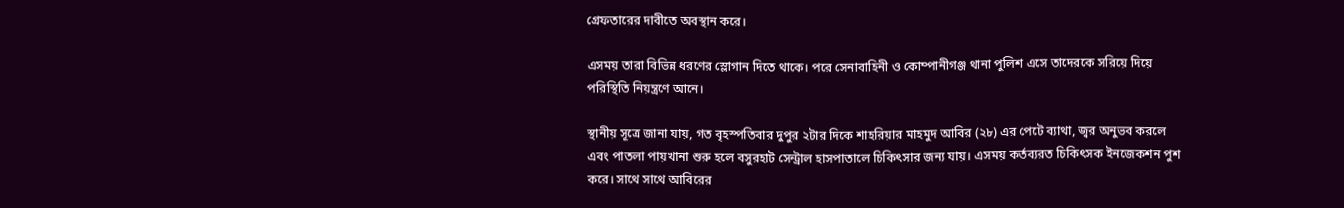গ্রেফতারের দাবীতে অবস্থান করে।

এসময় তারা বিভিন্ন ধরণের স্লোগান দিতে থাকে। পরে সেনাবাহিনী ও কোম্পানীগঞ্জ থানা পুলিশ এসে তাদেরকে সরিয়ে দিয়ে পরিস্থিতি নিয়ন্ত্রণে আনে।

স্থানীয় সূত্রে জানা যায়, গত বৃহস্পতিবার দুপুর ২টার দিকে শাহরিয়ার মাহমুদ আবির (২৮) এর পেটে ব্যাথা, জ্বর অনুভব করলে এবং পাতলা পায়খানা শুরু হলে বসুরহাট সেন্ট্রাল হাসপাতালে চিকিৎসার জন্য যায়। এসময় কর্তব্যরত চিকিৎসক ইনজেকশন পুশ করে। সাথে সাথে আবিরের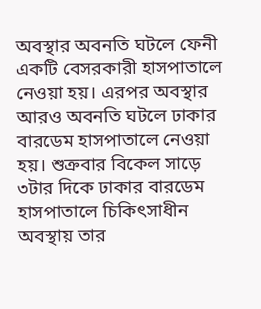অবস্থার অবনতি ঘটলে ফেনী একটি বেসরকারী হাসপাতালে নেওয়া হয়। এরপর অবস্থার আরও অবনতি ঘটলে ঢাকার বারডেম হাসপাতালে নেওয়া হয়। শুক্রবার বিকেল সাড়ে ৩টার দিকে ঢাকার বারডেম হাসপাতালে চিকিৎসাধীন অবস্থায় তার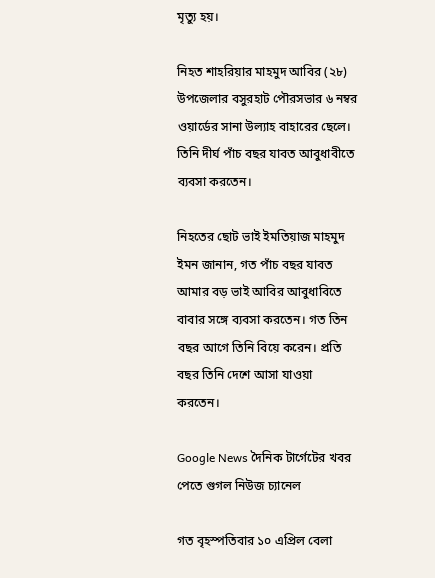মৃত্যু হয়।

নিহত শাহরিয়ার মাহমুদ আবির (২৮) উপজেলার বসুরহাট পৌরসভার ৬ নম্বর ওয়ার্ডের সানা উল্যাহ বাহারের ছেলে। তিনি দীর্ঘ পাঁচ বছর যাবত আবুধাবীতে ব্যবসা করতেন।

নিহতের ছোট ভাই ইমতিয়াজ মাহমুদ ইমন জানান, গত পাঁচ বছর যাবত আমার বড় ভাই আবির আবুধাবিতে বাবার সঙ্গে ব্যবসা করতেন। গত তিন বছর আগে তিনি বিয়ে করেন। প্রতি বছর তিনি দেশে আসা যাওয়া করতেন।

Google News দৈনিক টার্গেটের খবর পেতে গুগল নিউজ চ্যানেল

গত বৃহস্পতিবার ১০ এপ্রিল বেলা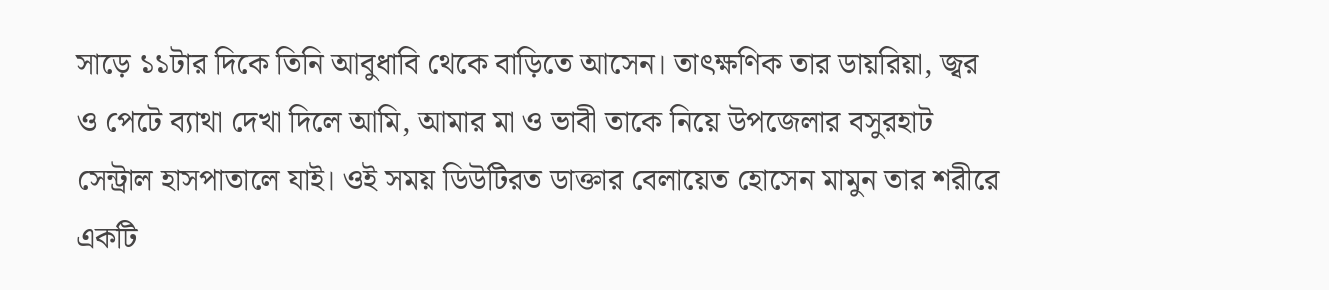সাড়ে ১১টার দিকে তিনি আবুধাবি থেকে বাড়িতে আসেন। তাৎক্ষণিক তার ডায়রিয়া, জ্বর ও পেটে ব্যাথা দেখা দিলে আমি, আমার মা ও ভাবী তাকে নিয়ে উপজেলার বসুরহাট সেন্ট্রাল হাসপাতালে যাই। ওই সময় ডিউটিরত ডাক্তার বেলায়েত হোসেন মামুন তার শরীরে একটি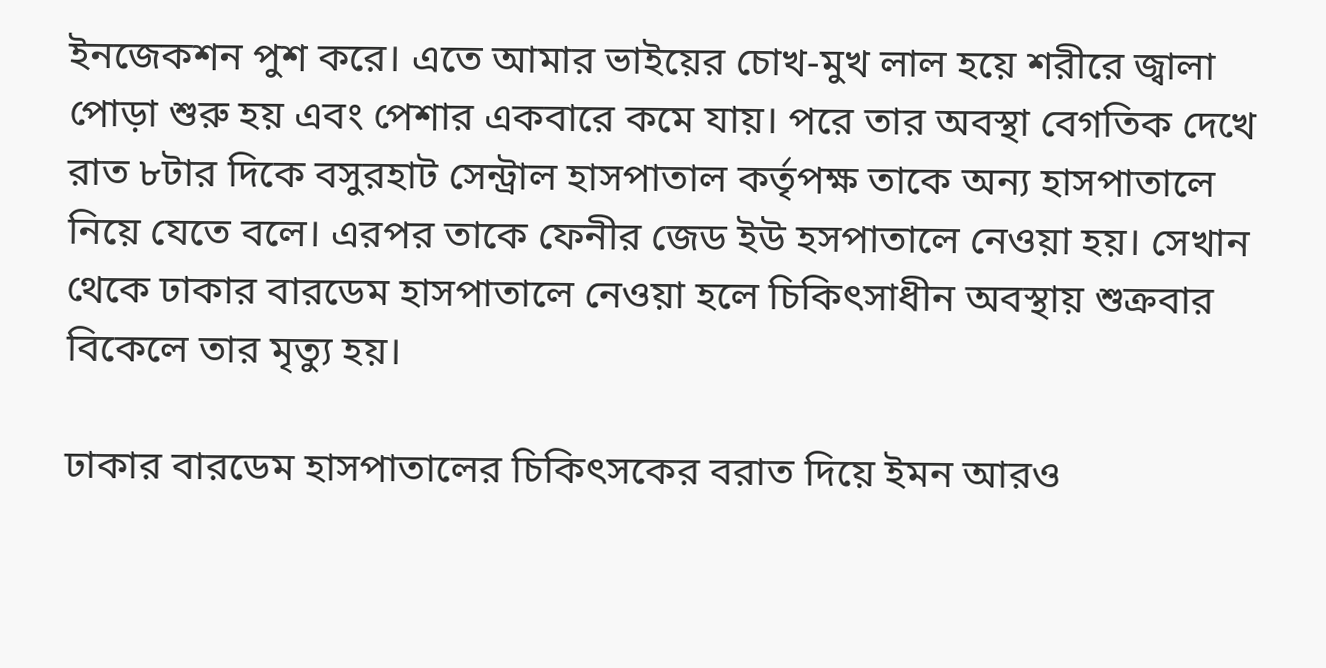ইনজেকশন পুশ করে। এতে আমার ভাইয়ের চোখ-মুখ লাল হয়ে শরীরে জ্বালা পোড়া শুরু হয় এবং পেশার একবারে কমে যায়। পরে তার অবস্থা বেগতিক দেখে রাত ৮টার দিকে বসুরহাট সেন্ট্রাল হাসপাতাল কর্তৃপক্ষ তাকে অন্য হাসপাতালে নিয়ে যেতে বলে। এরপর তাকে ফেনীর জেড ইউ হসপাতালে নেওয়া হয়। সেখান থেকে ঢাকার বারডেম হাসপাতালে নেওয়া হলে চিকিৎসাধীন অবস্থায় শুক্রবার বিকেলে তার মৃত্যু হয়।

ঢাকার বারডেম হাসপাতালের চিকিৎসকের বরাত দিয়ে ইমন আরও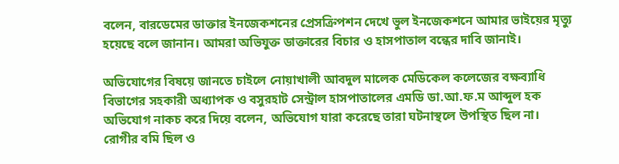বলেন, বারডেমের ডাক্তার ইনজেকশনের প্রেসক্রিপশন দেখে ভুল ইনজেকশনে আমার ভাইয়ের মৃত্যু হয়েছে বলে জানান। আমরা অভিযুক্ত ডাক্তারের বিচার ও হাসপাতাল বন্ধের দাবি জানাই।

অভিযোগের বিষয়ে জানতে চাইলে নোয়াখালী আবদুল মালেক মেডিকেল কলেজের বক্ষব্যাধি বিভাগের সহকারী অধ্যাপক ও বসুরহাট সেন্ট্রাল হাসপাতালের এমডি ডা.আ.ফ.ম আব্দুল হক অভিযোগ নাকচ করে দিয়ে বলেন, অভিযোগ যারা করেছে তারা ঘটনাস্থলে উপস্থিত ছিল না। রোগীর বমি ছিল ও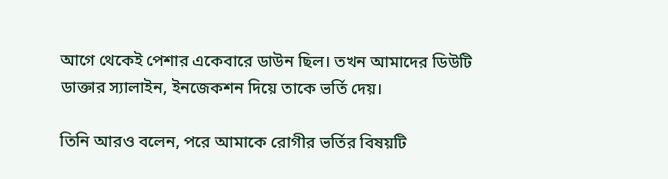আগে থেকেই পেশার একেবারে ডাউন ছিল। তখন আমাদের ডিউটি ডাক্তার স্যালাইন, ইনজেকশন দিয়ে তাকে ভর্তি দেয়।

তিনি আরও বলেন, পরে আমাকে রোগীর ভর্তির বিষয়টি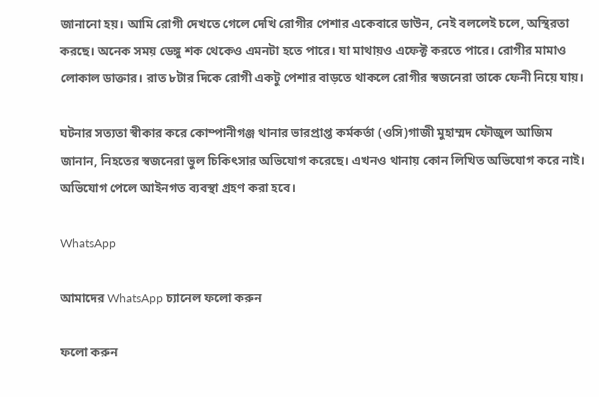জানানো হয়। আমি রোগী দেখতে গেলে দেখি রোগীর পেশার একেবারে ডাউন, নেই বললেই চলে, অস্থিরতা করছে। অনেক সময় ডেঙ্গু শক থেকেও এমনটা হতে পারে। যা মাথায়ও এফেক্ট করতে পারে। রোগীর মামাও লোকাল ডাক্তার। রাত ৮টার দিকে রোগী একটু পেশার বাড়তে থাকলে রোগীর স্বজনেরা তাকে ফেনী নিয়ে যায়।

ঘটনার সত্যতা স্বীকার করে কোম্পানীগঞ্জ থানার ভারপ্রাপ্ত কর্মকর্তা (ওসি)গাজী মুহাম্মদ ফৌজুল আজিম জানান, নিহতের স্বজনেরা ভুল চিকিৎসার অভিযোগ করেছে। এখনও থানায় কোন লিখিত অভিযোগ করে নাই। অভিযোগ পেলে আইনগত ব্যবস্থা গ্রহণ করা হবে।

WhatsApp

আমাদের WhatsApp চ্যানেল ফলো করুন

ফলো করুন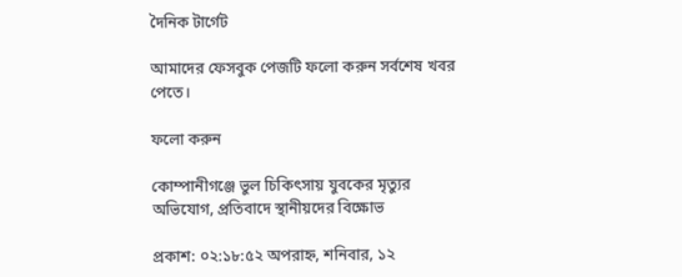দৈনিক টার্গেট

আমাদের ফেসবুক পেজটি ফলো করুন সর্বশেষ খবর পেতে।

ফলো করুন

কোম্পানীগঞ্জে ভুল চিকিৎসায় যুবকের মৃত্যুর অভিযোগ, প্রতিবাদে স্থানীয়দের বিক্ষোভ

প্রকাশ: ০২:১৮:৫২ অপরাহ্ন, শনিবার, ১২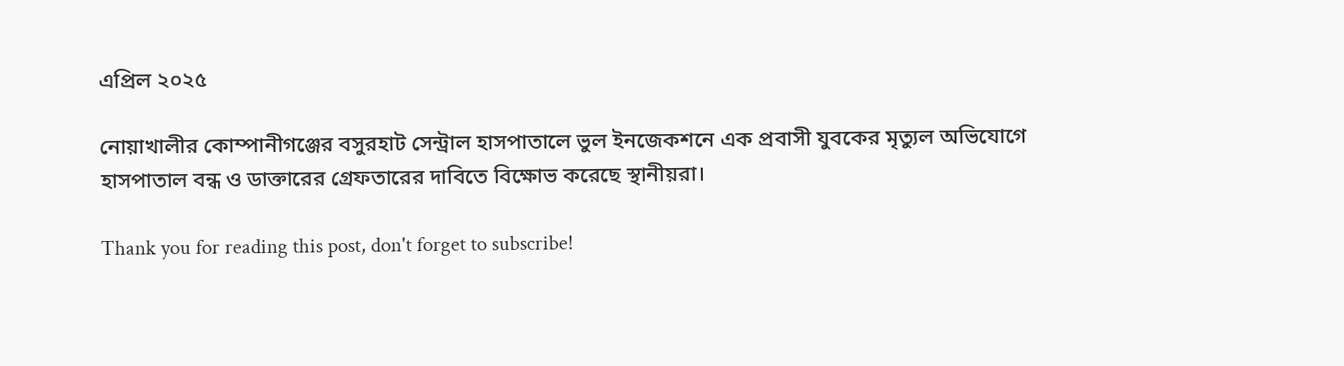এপ্রিল ২০২৫

নোয়াখালীর কোম্পানীগঞ্জের বসুরহাট সেন্ট্রাল হাসপাতালে ভুল ইনজেকশনে এক প্রবাসী যুবকের মৃত্যুল অভিযোগে হাসপাতাল বন্ধ ও ডাক্তারের গ্রেফতারের দাবিতে বিক্ষোভ করেছে স্থানীয়রা।

Thank you for reading this post, don't forget to subscribe!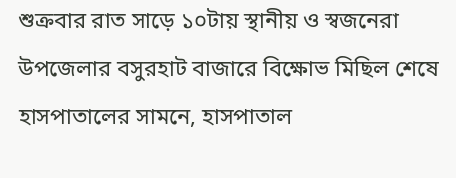শুক্রবার রাত সাড়ে ১০টায় স্থানীয় ও স্বজনেরা উপজেলার বসুরহাট বাজারে বিক্ষোভ মিছিল শেষে হাসপাতালের সামনে, হাসপাতাল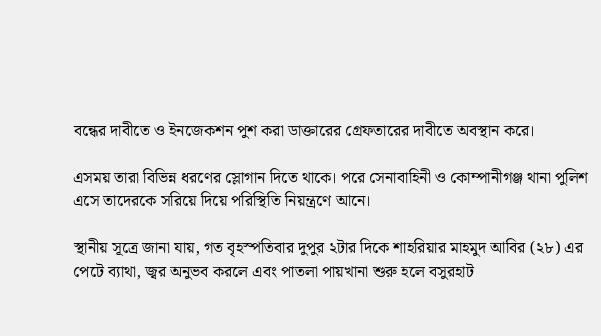বন্ধের দাবীতে ও ইনজেকশন পুশ করা ডাক্তারের গ্রেফতারের দাবীতে অবস্থান করে।

এসময় তারা বিভিন্ন ধরণের স্লোগান দিতে থাকে। পরে সেনাবাহিনী ও কোম্পানীগঞ্জ থানা পুলিশ এসে তাদেরকে সরিয়ে দিয়ে পরিস্থিতি নিয়ন্ত্রণে আনে।

স্থানীয় সূত্রে জানা যায়, গত বৃহস্পতিবার দুপুর ২টার দিকে শাহরিয়ার মাহমুদ আবির (২৮) এর পেটে ব্যাথা, জ্বর অনুভব করলে এবং পাতলা পায়খানা শুরু হলে বসুরহাট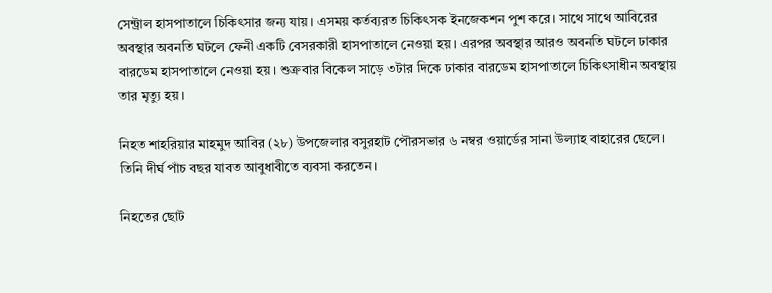সেন্ট্রাল হাসপাতালে চিকিৎসার জন্য যায়। এসময় কর্তব্যরত চিকিৎসক ইনজেকশন পুশ করে। সাথে সাথে আবিরের অবস্থার অবনতি ঘটলে ফেনী একটি বেসরকারী হাসপাতালে নেওয়া হয়। এরপর অবস্থার আরও অবনতি ঘটলে ঢাকার বারডেম হাসপাতালে নেওয়া হয়। শুক্রবার বিকেল সাড়ে ৩টার দিকে ঢাকার বারডেম হাসপাতালে চিকিৎসাধীন অবস্থায় তার মৃত্যু হয়।

নিহত শাহরিয়ার মাহমুদ আবির (২৮) উপজেলার বসুরহাট পৌরসভার ৬ নম্বর ওয়ার্ডের সানা উল্যাহ বাহারের ছেলে। তিনি দীর্ঘ পাঁচ বছর যাবত আবুধাবীতে ব্যবসা করতেন।

নিহতের ছোট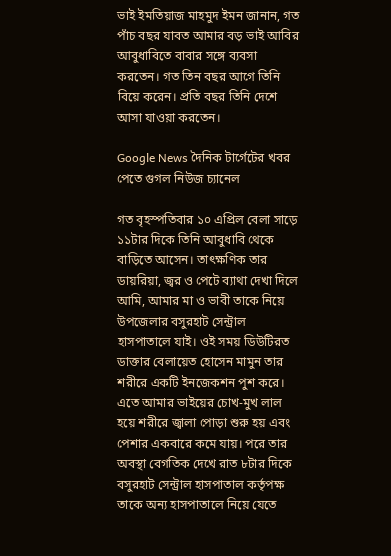ভাই ইমতিয়াজ মাহমুদ ইমন জানান, গত পাঁচ বছর যাবত আমার বড় ভাই আবির আবুধাবিতে বাবার সঙ্গে ব্যবসা করতেন। গত তিন বছর আগে তিনি বিয়ে করেন। প্রতি বছর তিনি দেশে আসা যাওয়া করতেন।

Google News দৈনিক টার্গেটের খবর পেতে গুগল নিউজ চ্যানেল

গত বৃহস্পতিবার ১০ এপ্রিল বেলা সাড়ে ১১টার দিকে তিনি আবুধাবি থেকে বাড়িতে আসেন। তাৎক্ষণিক তার ডায়রিয়া, জ্বর ও পেটে ব্যাথা দেখা দিলে আমি, আমার মা ও ভাবী তাকে নিয়ে উপজেলার বসুরহাট সেন্ট্রাল হাসপাতালে যাই। ওই সময় ডিউটিরত ডাক্তার বেলায়েত হোসেন মামুন তার শরীরে একটি ইনজেকশন পুশ করে। এতে আমার ভাইয়ের চোখ-মুখ লাল হয়ে শরীরে জ্বালা পোড়া শুরু হয় এবং পেশার একবারে কমে যায়। পরে তার অবস্থা বেগতিক দেখে রাত ৮টার দিকে বসুরহাট সেন্ট্রাল হাসপাতাল কর্তৃপক্ষ তাকে অন্য হাসপাতালে নিয়ে যেতে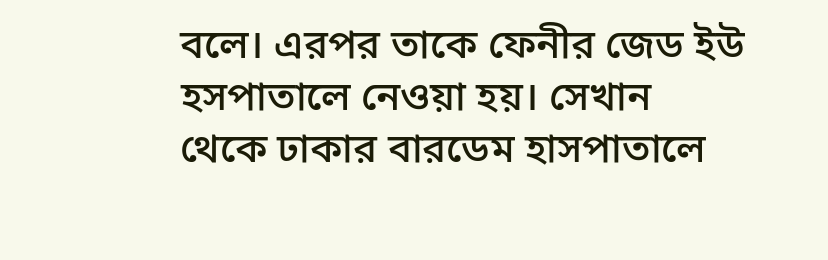বলে। এরপর তাকে ফেনীর জেড ইউ হসপাতালে নেওয়া হয়। সেখান থেকে ঢাকার বারডেম হাসপাতালে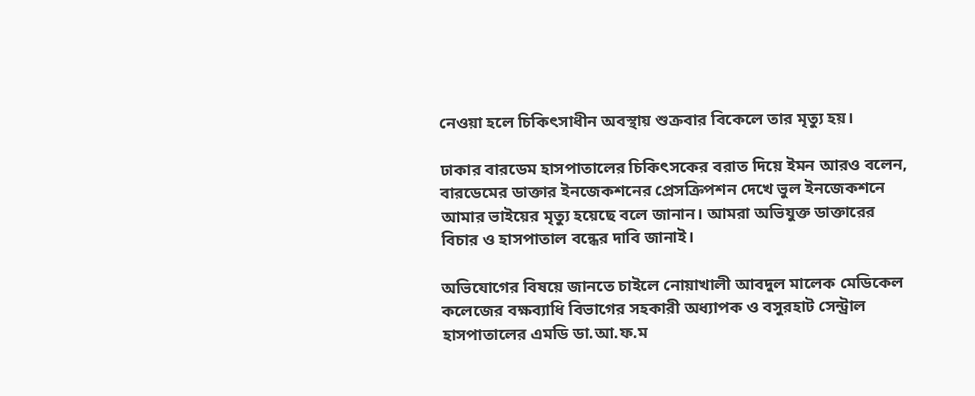নেওয়া হলে চিকিৎসাধীন অবস্থায় শুক্রবার বিকেলে তার মৃত্যু হয়।

ঢাকার বারডেম হাসপাতালের চিকিৎসকের বরাত দিয়ে ইমন আরও বলেন, বারডেমের ডাক্তার ইনজেকশনের প্রেসক্রিপশন দেখে ভুল ইনজেকশনে আমার ভাইয়ের মৃত্যু হয়েছে বলে জানান। আমরা অভিযুক্ত ডাক্তারের বিচার ও হাসপাতাল বন্ধের দাবি জানাই।

অভিযোগের বিষয়ে জানতে চাইলে নোয়াখালী আবদুল মালেক মেডিকেল কলেজের বক্ষব্যাধি বিভাগের সহকারী অধ্যাপক ও বসুরহাট সেন্ট্রাল হাসপাতালের এমডি ডা.আ.ফ.ম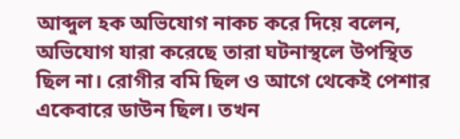আব্দুল হক অভিযোগ নাকচ করে দিয়ে বলেন, অভিযোগ যারা করেছে তারা ঘটনাস্থলে উপস্থিত ছিল না। রোগীর বমি ছিল ও আগে থেকেই পেশার একেবারে ডাউন ছিল। তখন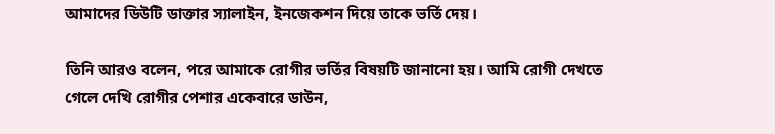আমাদের ডিউটি ডাক্তার স্যালাইন, ইনজেকশন দিয়ে তাকে ভর্তি দেয়।

তিনি আরও বলেন, পরে আমাকে রোগীর ভর্তির বিষয়টি জানানো হয়। আমি রোগী দেখতে গেলে দেখি রোগীর পেশার একেবারে ডাউন,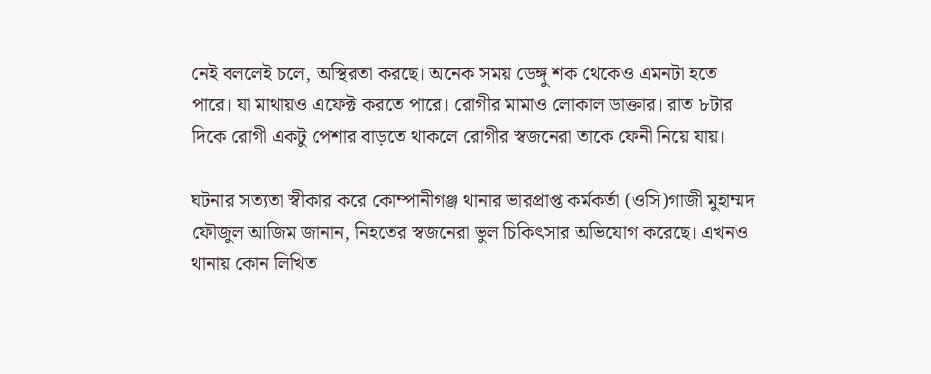নেই বললেই চলে, অস্থিরতা করছে। অনেক সময় ডেঙ্গু শক থেকেও এমনটা হতে পারে। যা মাথায়ও এফেক্ট করতে পারে। রোগীর মামাও লোকাল ডাক্তার। রাত ৮টার দিকে রোগী একটু পেশার বাড়তে থাকলে রোগীর স্বজনেরা তাকে ফেনী নিয়ে যায়।

ঘটনার সত্যতা স্বীকার করে কোম্পানীগঞ্জ থানার ভারপ্রাপ্ত কর্মকর্তা (ওসি)গাজী মুহাম্মদ ফৌজুল আজিম জানান, নিহতের স্বজনেরা ভুল চিকিৎসার অভিযোগ করেছে। এখনও থানায় কোন লিখিত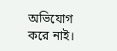অভিযোগ করে নাই।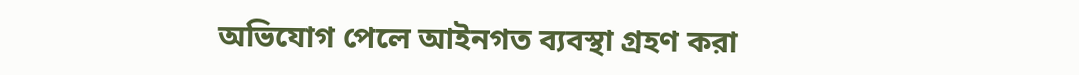অভিযোগ পেলে আইনগত ব্যবস্থা গ্রহণ করা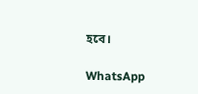হবে।

WhatsApp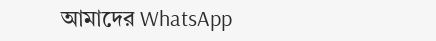আমাদের WhatsApp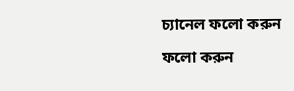চ্যানেল ফলো করুন

ফলো করুন